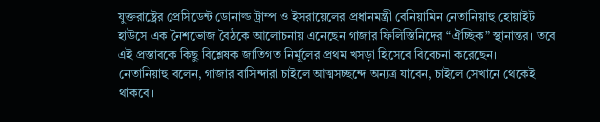যুক্তরাষ্ট্রের প্রেসিডেন্ট ডোনাল্ড ট্রাম্প ও ইসরায়েলের প্রধানমন্ত্রী বেনিয়ামিন নেতানিয়াহু হোয়াইট হাউসে এক নৈশভোজ বৈঠকে আলোচনায় এনেছেন গাজার ফিলিস্তিনিদের “ঐচ্ছিক” স্থানান্তর। তবে এই প্রস্তাবকে কিছু বিশ্লেষক জাতিগত নির্মূলের প্রথম খসড়া হিসেবে বিবেচনা করেছেন।
নেতানিয়াহু বলেন, গাজার বাসিন্দারা চাইলে আত্মসচ্ছন্দে অন্যত্র যাবেন, চাইলে সেখানে থেকেই থাকবে।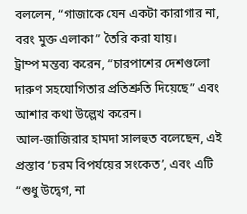বললেন, “গাজাকে যেন একটা কারাগার না, বরং মুক্ত এলাকা” তৈরি করা যায়।
ট্রাম্প মন্তব্য করেন, “চারপাশের দেশগুলো দারুণ সহযোগিতার প্রতিশ্রুতি দিয়েছে” এবং আশার কথা উল্লেখ করেন।
আল-জাজিরার হামদা সালহুত বলেছেন, এই প্রস্তাব ‘চরম বিপর্যয়ের সংকেত’, এবং এটি “শুধু উদ্বেগ, না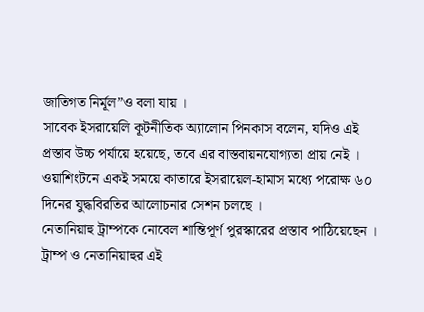জাতিগত নির্মূল”ও বলা যায় ।
সাবেক ইসরায়েলি কূটনীতিক অ্যালোন পিনকাস বলেন, যদিও এই প্রস্তাব উচ্চ পর্যায়ে হয়েছে, তবে এর বাস্তবায়নযোগ্যতা প্রায় নেই ।
ওয়াশিংটনে একই সময়ে কাতারে ইসরায়েল-হামাস মধ্যে পরোক্ষ ৬০ দিনের যুদ্ধবিরতির আলোচনার সেশন চলছে ।
নেতানিয়াহু ট্রাম্পকে নোবেল শান্তিপূর্ণ পুরস্কারের প্রস্তাব পাঠিয়েছেন ।
ট্রাম্প ও নেতানিয়াহুর এই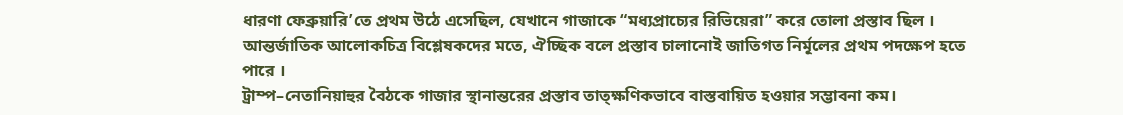ধারণা ফেব্রুয়ারি’তে প্রথম উঠে এসেছিল, যেখানে গাজাকে “মধ্যপ্রাচ্যের রিভিয়েরা” করে তোলা প্রস্তাব ছিল । আন্তর্জাতিক আলোকচিত্র বিশ্লেষকদের মতে, ঐচ্ছিক বলে প্রস্তাব চালানোই জাতিগত নির্মূলের প্রথম পদক্ষেপ হতে পারে ।
ট্রাম্প–নেতানিয়াহুর বৈঠকে গাজার স্থানান্তরের প্রস্তাব তাত্ক্ষণিকভাবে বাস্তবায়িত হওয়ার সম্ভাবনা কম।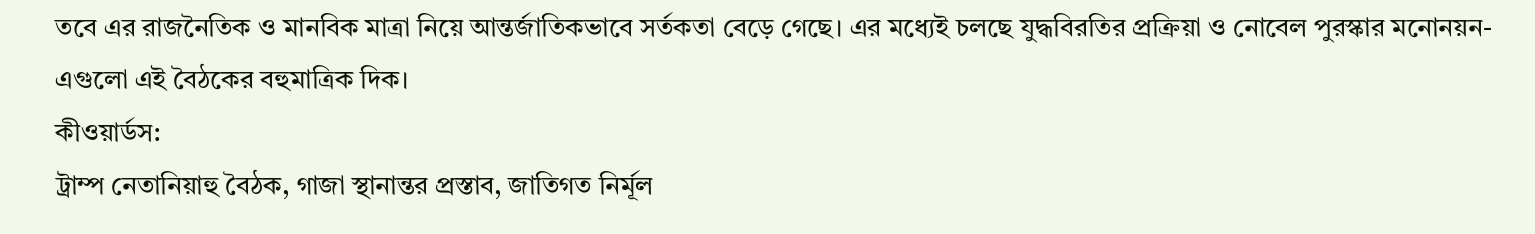তবে এর রাজনৈতিক ও মানবিক মাত্রা নিয়ে আন্তর্জাতিকভাবে সর্তকতা বেড়ে গেছে। এর মধ্যেই চলছে যুদ্ধবিরতির প্রক্রিয়া ও নোবেল পুরস্কার মনোনয়ন-এগুলো এই বৈঠকের বহুমাত্রিক দিক।
কীওয়ার্ডস:
ট্রাম্প নেতানিয়াহু বৈঠক, গাজা স্থানান্তর প্রস্তাব, জাতিগত নির্মূল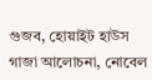গুজব, হোয়াইট হাউস গাজা আলোচনা, নোবেল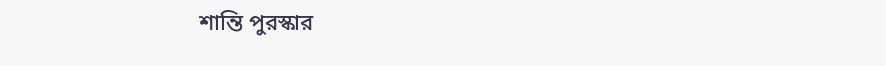শান্তি পুরস্কার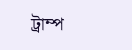ট্রাম্প